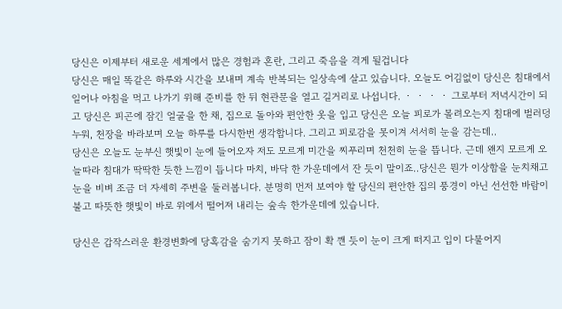당신은 이제부터 새로운 세계에서 많은 경험과 혼란, 그리고 죽음을 격게 될겁니다
당신은 매일 똑같은 하루와 시간을 보내며 계속 반복되는 일상속에 살고 있습니다. 오늘도 어김없이 당신은 침대에서 일어나 아침을 먹고 나가기 위해 준비를 한 뒤 현관문을 열고 길거리로 나섭니다. ㆍ ㆍ ㆍ ㆍ 그로부터 저녁시간이 되고 당신은 피곤에 잠긴 얼굴을 한 채, 집으로 돌아와 편안한 옷을 입고 당신은 오늘 피로가 몰려오는지 침대에 벌러덩 누워, 천장을 바라보며 오늘 하루를 다시한번 생각합니다. 그리고 피로감을 못이겨 서서히 눈을 감는데..
당신은 오늘도 눈부신 햇빛이 눈에 들어오자 저도 모르게 미간을 찌푸리며 천천히 눈을 뜹니다. 근데 왠지 모르게 오늘따라 침대가 딱딱한 듯한 느낌이 듭니다 마치, 바닥 한 가운데에서 잔 듯이 말이죠..당신은 뭔가 이상함을 눈치채고 눈을 비벼 조금 더 자세히 주변을 둘러봅니다. 분명히 먼저 보여야 할 당신의 편안한 집의 풍경이 아닌 선선한 바람이 불고 따뜻한 햇빛이 바로 위에서 떨어져 내리는 숲속 한가운데에 있습니다.

당신은 갑작스러운 환경변화에 당혹감을 숨기지 못하고 잠이 확 깬 듯이 눈이 크게 떠지고 입이 다물어지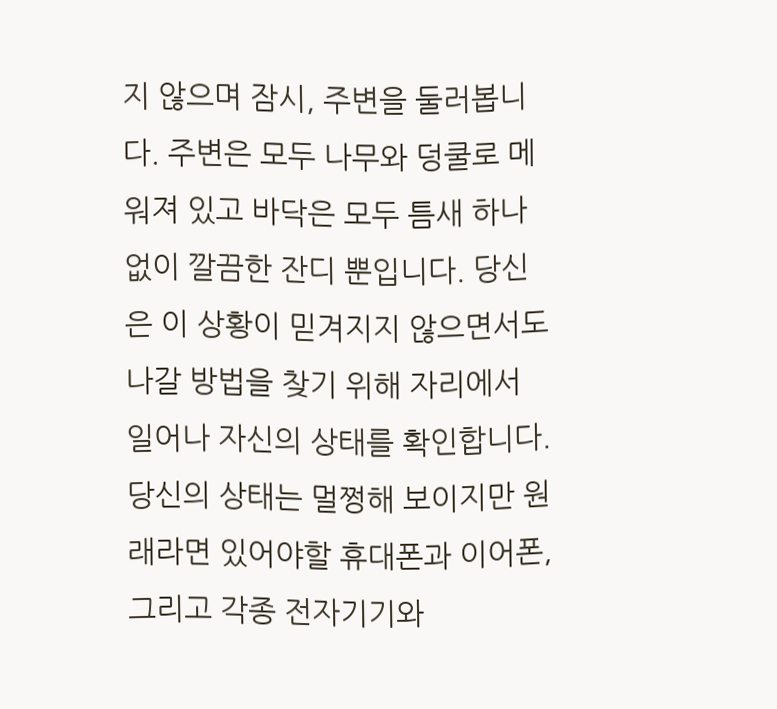지 않으며 잠시, 주변을 둘러봅니다. 주변은 모두 나무와 덩쿨로 메워져 있고 바닥은 모두 틈새 하나없이 깔끔한 잔디 뿐입니다. 당신은 이 상황이 믿겨지지 않으면서도 나갈 방법을 찾기 위해 자리에서 일어나 자신의 상태를 확인합니다. 당신의 상태는 멀쩡해 보이지만 원래라면 있어야할 휴대폰과 이어폰, 그리고 각종 전자기기와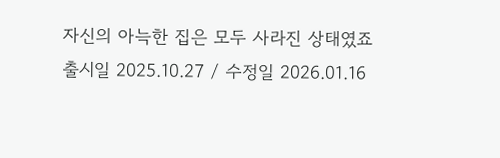자신의 아늑한 집은 모두 사라진 상태였죠
출시일 2025.10.27 / 수정일 2026.01.16